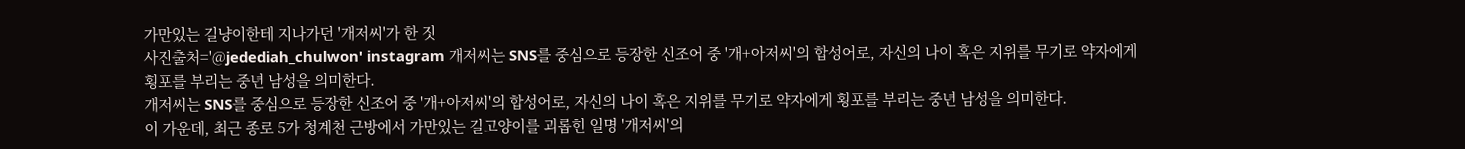가만있는 길냥이한테 지나가던 '개저씨'가 한 짓
사진출처='@jedediah_chulwon' instagram 개저씨는 SNS를 중심으로 등장한 신조어 중 '개+아저씨'의 합성어로, 자신의 나이 혹은 지위를 무기로 약자에게 횡포를 부리는 중년 남성을 의미한다.
개저씨는 SNS를 중심으로 등장한 신조어 중 '개+아저씨'의 합성어로, 자신의 나이 혹은 지위를 무기로 약자에게 횡포를 부리는 중년 남성을 의미한다.
이 가운데, 최근 종로 5가 청계천 근방에서 가만있는 길고양이를 괴롭힌 일명 '개저씨'의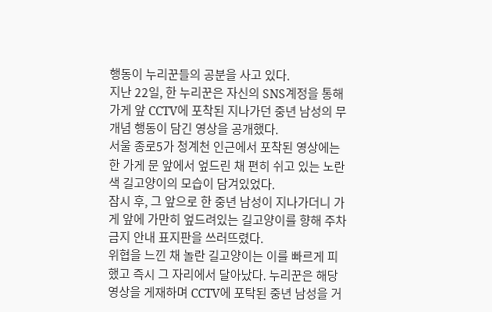행동이 누리꾼들의 공분을 사고 있다.
지난 22일, 한 누리꾼은 자신의 SNS계정을 통해 가게 앞 CCTV에 포착된 지나가던 중년 남성의 무개념 행동이 담긴 영상을 공개했다.
서울 종로5가 청계천 인근에서 포착된 영상에는 한 가게 문 앞에서 엎드린 채 편히 쉬고 있는 노란색 길고양이의 모습이 담겨있었다.
잠시 후, 그 앞으로 한 중년 남성이 지나가더니 가게 앞에 가만히 엎드려있는 길고양이를 향해 주차금지 안내 표지판을 쓰러뜨렸다.
위협을 느낀 채 놀란 길고양이는 이를 빠르게 피했고 즉시 그 자리에서 달아났다. 누리꾼은 해당 영상을 게재하며 CCTV에 포탁된 중년 남성을 거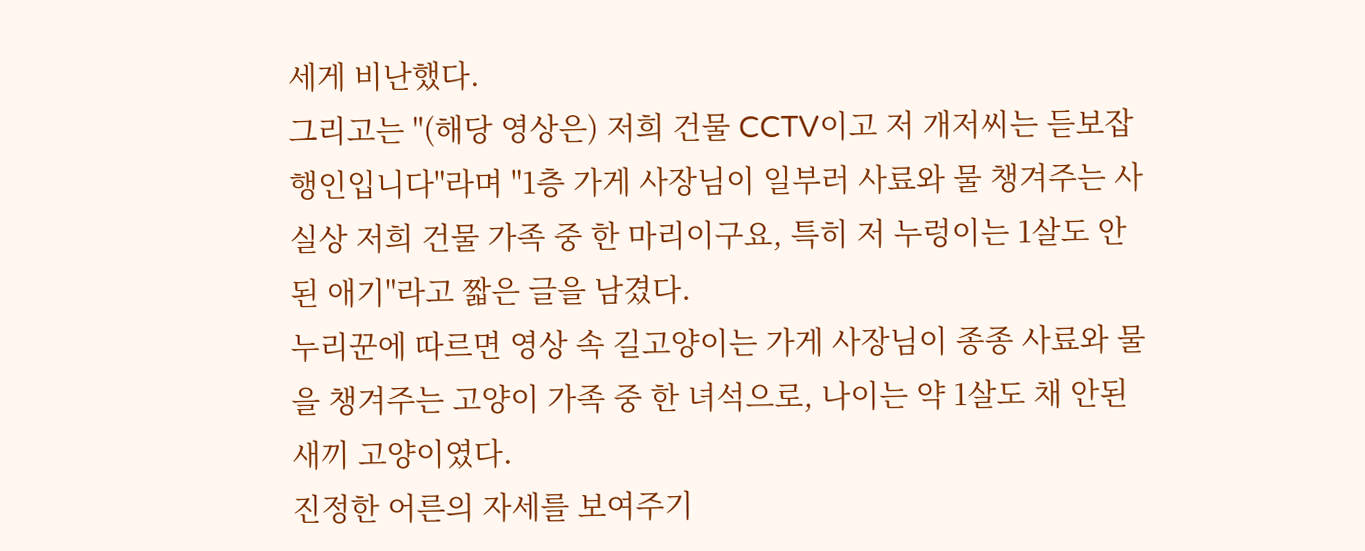세게 비난했다.
그리고는 "(해당 영상은) 저희 건물 CCTV이고 저 개저씨는 듣보잡 행인입니다"라며 "1층 가게 사장님이 일부러 사료와 물 챙겨주는 사실상 저희 건물 가족 중 한 마리이구요, 특히 저 누렁이는 1살도 안된 애기"라고 짧은 글을 남겼다.
누리꾼에 따르면 영상 속 길고양이는 가게 사장님이 종종 사료와 물을 챙겨주는 고양이 가족 중 한 녀석으로, 나이는 약 1살도 채 안된 새끼 고양이였다.
진정한 어른의 자세를 보여주기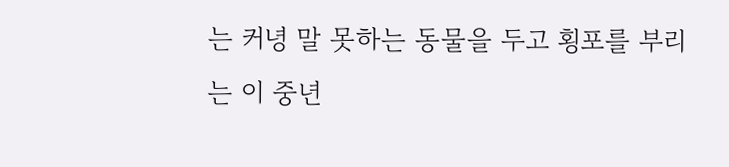는 커녕 말 못하는 동물을 두고 횡포를 부리는 이 중년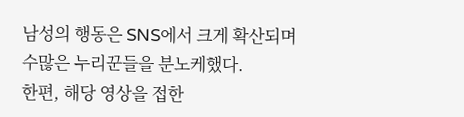남성의 행동은 SNS에서 크게 확산되며 수많은 누리꾼들을 분노케했다.
한편, 해당 영상을 접한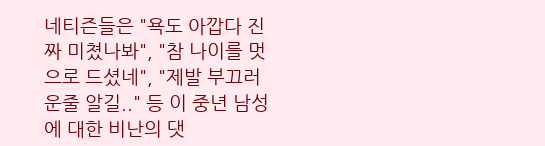네티즌들은 "욕도 아깝다 진짜 미쳤나봐", "참 나이를 멋으로 드셨네", "제발 부끄러운줄 알길.." 등 이 중년 남성에 대한 비난의 댓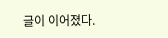글이 이어졌다.